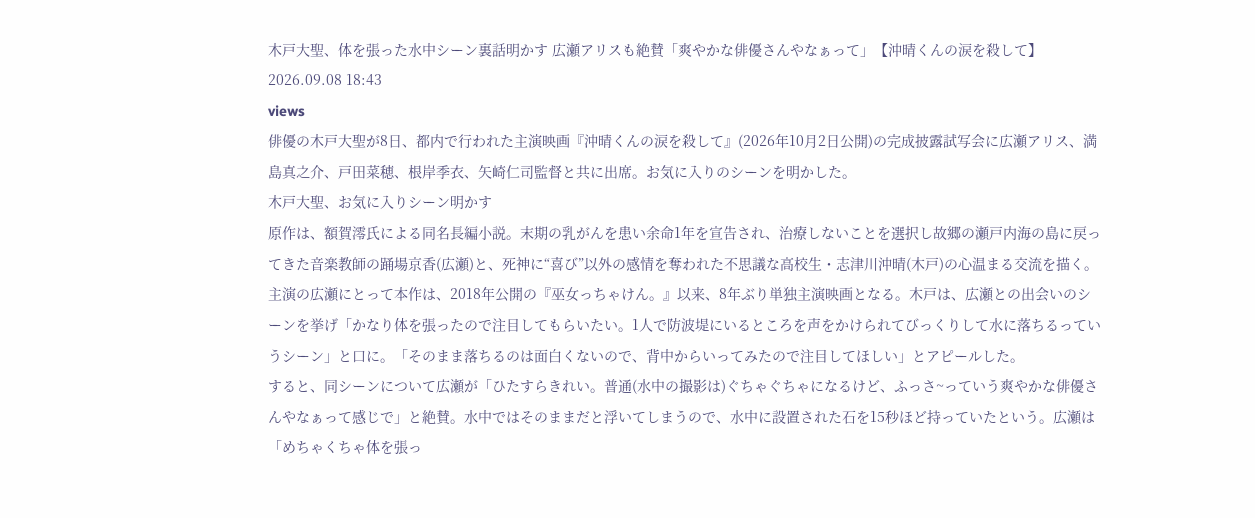木戸大聖、体を張った水中シーン裏話明かす 広瀬アリスも絶賛「爽やかな俳優さんやなぁって」【沖晴くんの涙を殺して】
2026.09.08 18:43
views
俳優の木戸大聖が8日、都内で行われた主演映画『沖晴くんの涙を殺して』(2026年10月2日公開)の完成披露試写会に広瀬アリス、満島真之介、戸田菜穂、根岸季衣、矢崎仁司監督と共に出席。お気に入りのシーンを明かした。
木戸大聖、お気に入りシーン明かす
原作は、額賀澪氏による同名長編小説。末期の乳がんを患い余命1年を宣告され、治療しないことを選択し故郷の瀬戸内海の島に戻ってきた音楽教師の踊場京香(広瀬)と、死神に“喜び”以外の感情を奪われた不思議な高校生・志津川沖晴(木戸)の心温まる交流を描く。主演の広瀬にとって本作は、2018年公開の『巫女っちゃけん。』以来、8年ぶり単独主演映画となる。木戸は、広瀬との出会いのシーンを挙げ「かなり体を張ったので注目してもらいたい。1人で防波堤にいるところを声をかけられてびっくりして水に落ちるっていうシーン」と口に。「そのまま落ちるのは面白くないので、背中からいってみたので注目してほしい」とアピールした。
すると、同シーンについて広瀬が「ひたすらきれい。普通(水中の撮影は)ぐちゃぐちゃになるけど、ふっさ~っていう爽やかな俳優さんやなぁって感じで」と絶賛。水中ではそのままだと浮いてしまうので、水中に設置された石を15秒ほど持っていたという。広瀬は「めちゃくちゃ体を張っ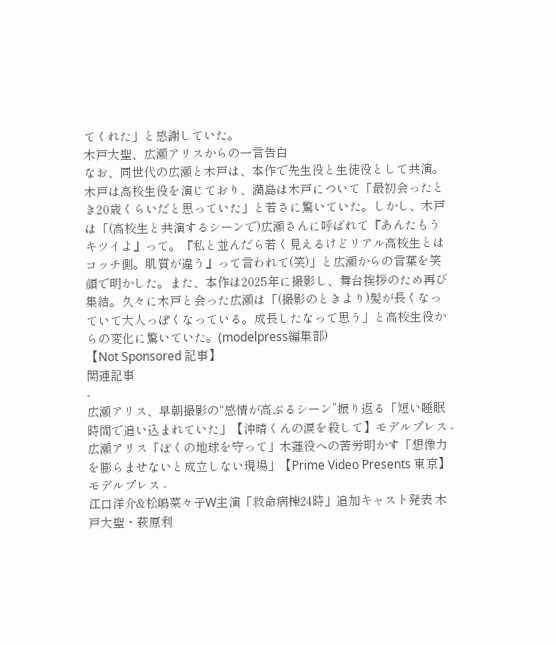てくれた」と感謝していた。
木戸大聖、広瀬アリスからの一言告白
なお、同世代の広瀬と木戸は、本作で先生役と生徒役として共演。木戸は高校生役を演じており、満島は木戸について「最初会ったとき20歳くらいだと思っていた」と若さに驚いていた。しかし、木戸は「(高校生と共演するシーンで)広瀬さんに呼ばれて『あんたもうキツイよ』って。『私と並んだら若く見えるけどリアル高校生とはコッチ側。肌質が違う』って言われて(笑)」と広瀬からの言葉を笑顔で明かした。また、本作は2025年に撮影し、舞台挨拶のため再び集結。久々に木戸と会った広瀬は「(撮影のときより)髪が長くなっていて大人っぽくなっている。成長したなって思う」と高校生役からの変化に驚いていた。(modelpress編集部)
【Not Sponsored 記事】
関連記事
-
広瀬アリス、早朝撮影の“感情が高ぶるシーン”振り返る「短い睡眠時間で追い込まれていた」【沖晴くんの涙を殺して】モデルプレス -
広瀬アリス「ぼくの地球を守って」木蓮役への苦労明かす「想像力を膨らませないと成立しない現場」【Prime Video Presents 東京】モデルプレス -
江口洋介&松嶋菜々子W主演「救命病棟24時」追加キャスト発表 木戸大聖・萩原利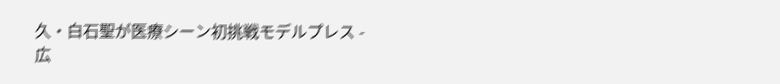久・白石聖が医療シーン初挑戦モデルプレス -
広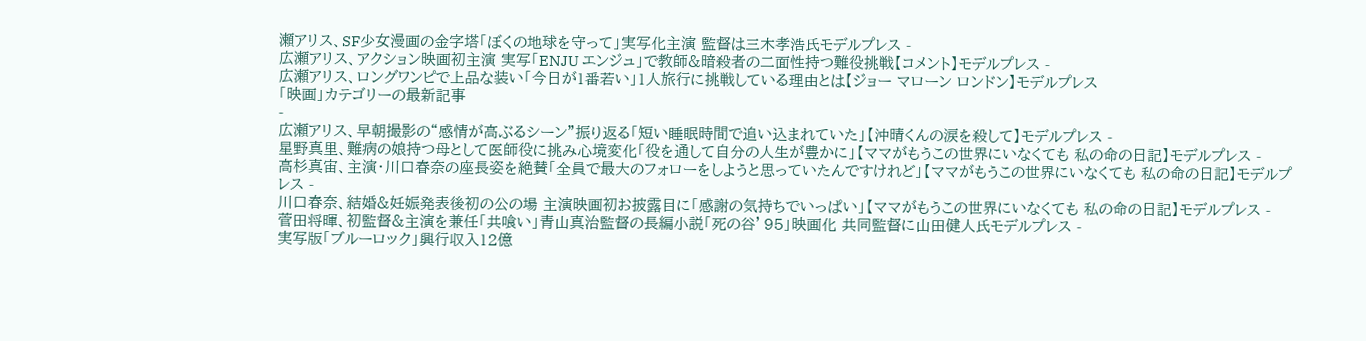瀬アリス、SF少女漫画の金字塔「ぼくの地球を守って」実写化主演 監督は三木孝浩氏モデルプレス -
広瀬アリス、アクション映画初主演 実写「ENJU エンジュ」で教師&暗殺者の二面性持つ難役挑戦【コメント】モデルプレス -
広瀬アリス、ロングワンピで上品な装い「今日が1番若い」1人旅行に挑戦している理由とは【ジョー マローン ロンドン】モデルプレス
「映画」カテゴリーの最新記事
-
広瀬アリス、早朝撮影の“感情が高ぶるシーン”振り返る「短い睡眠時間で追い込まれていた」【沖晴くんの涙を殺して】モデルプレス -
星野真里、難病の娘持つ母として医師役に挑み心境変化「役を通して自分の人生が豊かに」【ママがもうこの世界にいなくても 私の命の日記】モデルプレス -
高杉真宙、主演・川口春奈の座長姿を絶賛「全員で最大のフォローをしようと思っていたんですけれど」【ママがもうこの世界にいなくても 私の命の日記】モデルプレス -
川口春奈、結婚&妊娠発表後初の公の場 主演映画初お披露目に「感謝の気持ちでいっぱい」【ママがもうこの世界にいなくても 私の命の日記】モデルプレス -
菅田将暉、初監督&主演を兼任「共喰い」青山真治監督の長編小説「死の谷’95」映画化 共同監督に山田健人氏モデルプレス -
実写版「ブルーロック」興行収入12億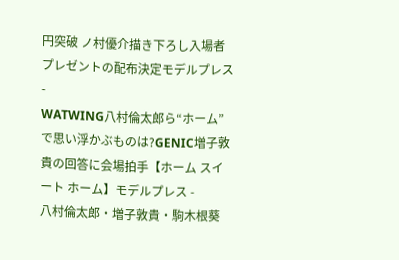円突破 ノ村優介描き下ろし入場者プレゼントの配布決定モデルプレス -
WATWING八村倫太郎ら“ホーム”で思い浮かぶものは?GENIC増子敦貴の回答に会場拍手【ホーム スイート ホーム】モデルプレス -
八村倫太郎・増子敦貴・駒木根葵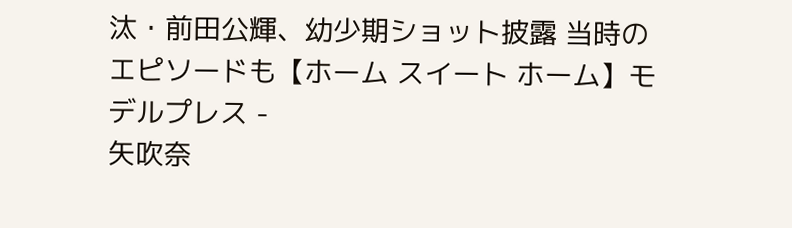汰・前田公輝、幼少期ショット披露 当時のエピソードも【ホーム スイート ホーム】モデルプレス -
矢吹奈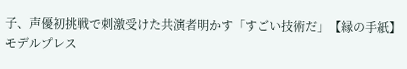子、声優初挑戦で刺激受けた共演者明かす「すごい技術だ」【縁の手紙】モデルプレス